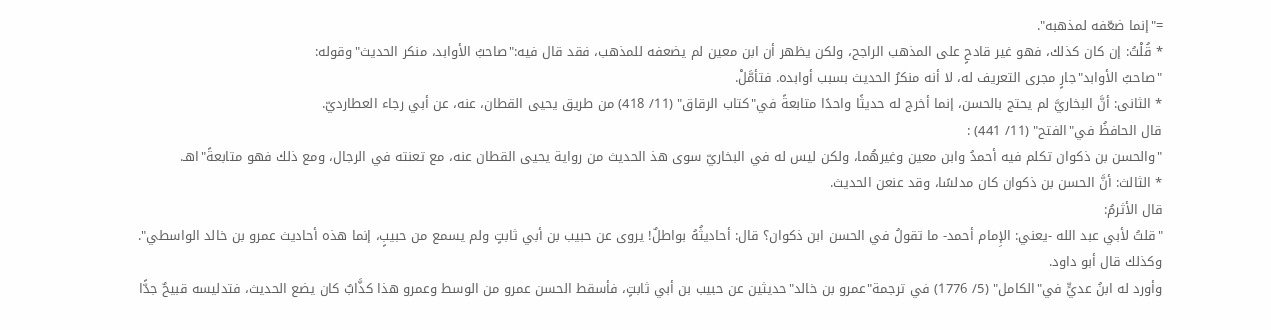="إنما ضعّفه لمذهبه".
* قُلْتُ: إن كان كذلك، فهو غير قادحٍ على المذهب الراجح، ولكن يظهر أن ابن معين لم يضعفه للمذهب، فقد قال فيه:"صاحبُ الأوابد، منكر الحديث"وقوله:
"صاحبُ الأوابد"جارٍ مجرى التعريف له، لا أنه منكرُ الحديث بسبب أوابده. فتأمَّلْ.
* الثانى: أنَّ البخاريَّ لم يحتج بالحسن، إنما أخرج له حديثًا واحدًا متابعةً في"كتاب الرقاق" (11/ 418) من طريق يحيى القطان، عنه، عن أبي رجاء العطارديّ.
قال الحافظُ في"الفتح" (11/ 441) :
"والحسن بن ذكوان تكلم فيه أحمدُ وابن معين وغيرهُما، ولكن ليس له في البخاريّ سوى هذ الحديث من رواية يحيى القطان عنه، مع تعنته في الرجال، ومع ذلك فهو متابعةً"اهـ.
* الثالث: أنَّ الحسن بن ذكوان كان مدلسًا، وقد عنعن الحديث.
قال الأثرمُ:
"قلتُ لأبي عبد الله -يعني: الإِمام أحمد- ما تقولُ في الحسن ابن ذكوان؟ قال: أحاديثُهُ بواطلٌ! يروى عن حبيب بن أبي ثابتٍ ولم يسمع من حبيبٍ، إنما هذه أحاديث عمرو بن خالد الواسطي".
وكذلك قال أبو داود.
وأورد له ابنُ عديٍّ في"الكامل" (5/ 1776) في ترجمة"عمرو بن خالد"حديثين عن حبيب بن أبي ثابتٍ، فأسقط الحسن عمرو من الوسط وعمرو هذا كذَّابٌ كان يضع الحديث، فتدليسه قبيحٌ جدًّا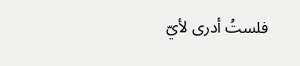فلستُ أدرى لأيّ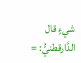شيءٍ قال الدَّارقطنيُّ: =